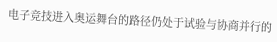电子竞技进入奥运舞台的路径仍处于试验与协商并行的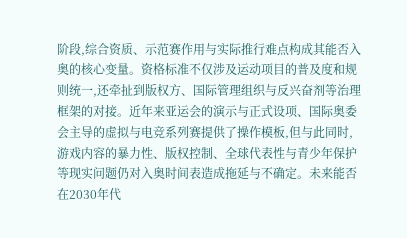阶段,综合资质、示范赛作用与实际推行难点构成其能否入奥的核心变量。资格标准不仅涉及运动项目的普及度和规则统一,还牵扯到版权方、国际管理组织与反兴奋剂等治理框架的对接。近年来亚运会的演示与正式设项、国际奥委会主导的虚拟与电竞系列赛提供了操作模板,但与此同时,游戏内容的暴力性、版权控制、全球代表性与青少年保护等现实问题仍对入奥时间表造成拖延与不确定。未来能否在2030年代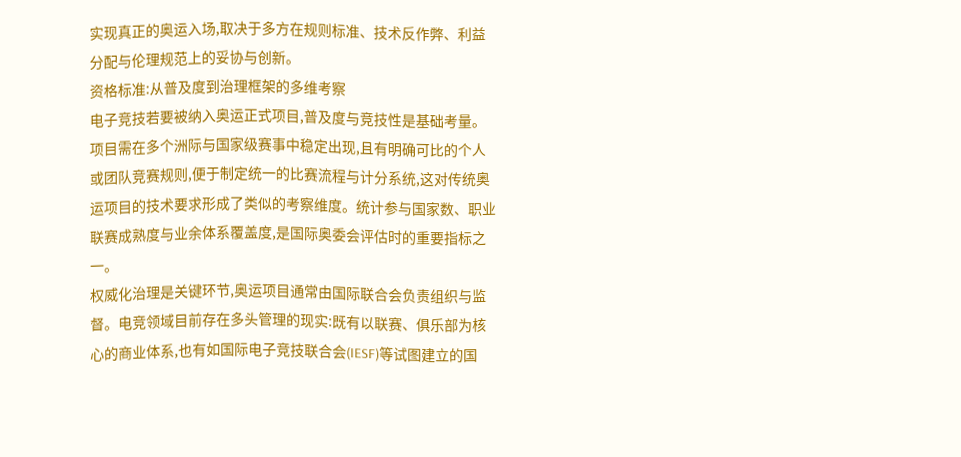实现真正的奥运入场,取决于多方在规则标准、技术反作弊、利益分配与伦理规范上的妥协与创新。
资格标准:从普及度到治理框架的多维考察
电子竞技若要被纳入奥运正式项目,普及度与竞技性是基础考量。项目需在多个洲际与国家级赛事中稳定出现,且有明确可比的个人或团队竞赛规则,便于制定统一的比赛流程与计分系统,这对传统奥运项目的技术要求形成了类似的考察维度。统计参与国家数、职业联赛成熟度与业余体系覆盖度,是国际奥委会评估时的重要指标之一。
权威化治理是关键环节,奥运项目通常由国际联合会负责组织与监督。电竞领域目前存在多头管理的现实:既有以联赛、俱乐部为核心的商业体系,也有如国际电子竞技联合会(IESF)等试图建立的国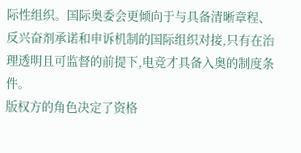际性组织。国际奥委会更倾向于与具备清晰章程、反兴奋剂承诺和申诉机制的国际组织对接,只有在治理透明且可监督的前提下,电竞才具备入奥的制度条件。
版权方的角色决定了资格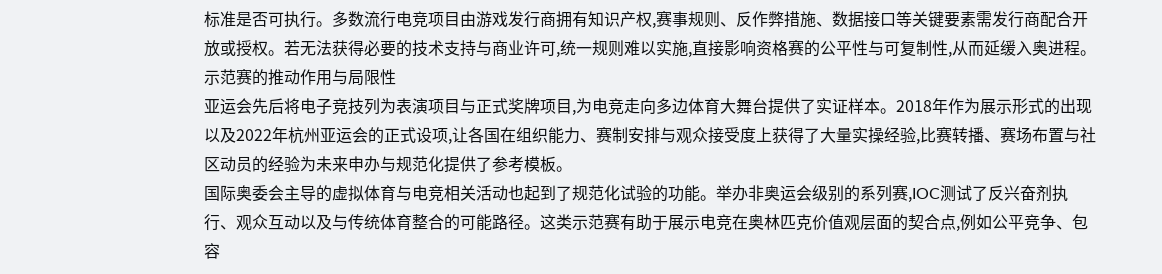标准是否可执行。多数流行电竞项目由游戏发行商拥有知识产权,赛事规则、反作弊措施、数据接口等关键要素需发行商配合开放或授权。若无法获得必要的技术支持与商业许可,统一规则难以实施,直接影响资格赛的公平性与可复制性,从而延缓入奥进程。
示范赛的推动作用与局限性
亚运会先后将电子竞技列为表演项目与正式奖牌项目,为电竞走向多边体育大舞台提供了实证样本。2018年作为展示形式的出现以及2022年杭州亚运会的正式设项,让各国在组织能力、赛制安排与观众接受度上获得了大量实操经验,比赛转播、赛场布置与社区动员的经验为未来申办与规范化提供了参考模板。
国际奥委会主导的虚拟体育与电竞相关活动也起到了规范化试验的功能。举办非奥运会级别的系列赛,IOC测试了反兴奋剂执行、观众互动以及与传统体育整合的可能路径。这类示范赛有助于展示电竞在奥林匹克价值观层面的契合点,例如公平竞争、包容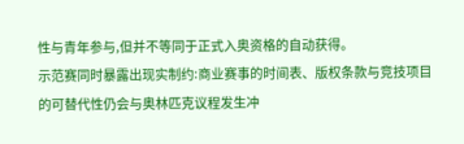性与青年参与,但并不等同于正式入奥资格的自动获得。
示范赛同时暴露出现实制约:商业赛事的时间表、版权条款与竞技项目的可替代性仍会与奥林匹克议程发生冲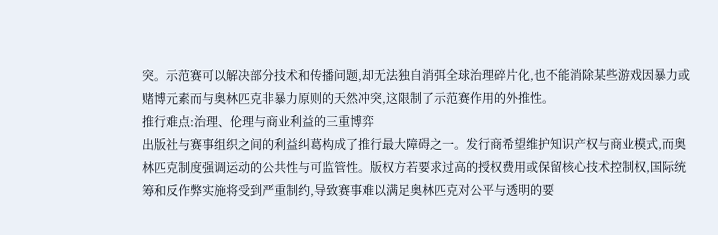突。示范赛可以解决部分技术和传播问题,却无法独自消弭全球治理碎片化,也不能消除某些游戏因暴力或赌博元素而与奥林匹克非暴力原则的天然冲突,这限制了示范赛作用的外推性。
推行难点:治理、伦理与商业利益的三重博弈
出版社与赛事组织之间的利益纠葛构成了推行最大障碍之一。发行商希望维护知识产权与商业模式,而奥林匹克制度强调运动的公共性与可监管性。版权方若要求过高的授权费用或保留核心技术控制权,国际统筹和反作弊实施将受到严重制约,导致赛事难以满足奥林匹克对公平与透明的要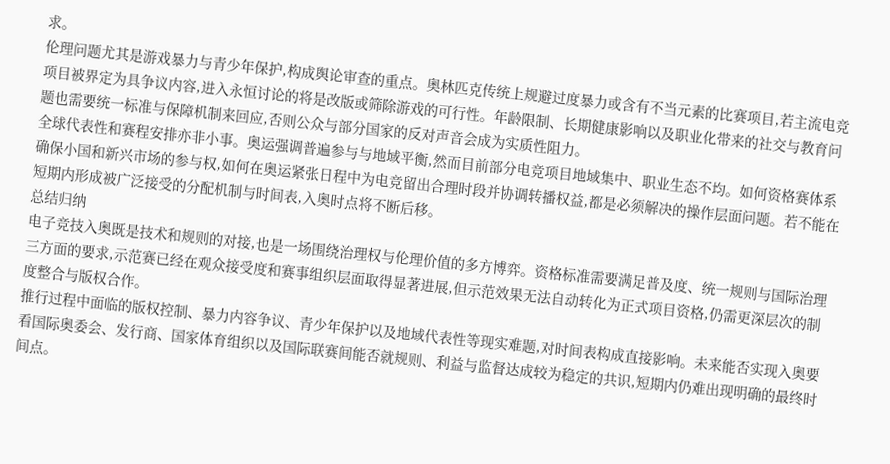求。
伦理问题尤其是游戏暴力与青少年保护,构成舆论审查的重点。奥林匹克传统上规避过度暴力或含有不当元素的比赛项目,若主流电竞项目被界定为具争议内容,进入永恒讨论的将是改版或筛除游戏的可行性。年龄限制、长期健康影响以及职业化带来的社交与教育问题也需要统一标准与保障机制来回应,否则公众与部分国家的反对声音会成为实质性阻力。
全球代表性和赛程安排亦非小事。奥运强调普遍参与与地域平衡,然而目前部分电竞项目地域集中、职业生态不均。如何资格赛体系确保小国和新兴市场的参与权,如何在奥运紧张日程中为电竞留出合理时段并协调转播权益,都是必须解决的操作层面问题。若不能在短期内形成被广泛接受的分配机制与时间表,入奥时点将不断后移。
总结归纳
电子竞技入奥既是技术和规则的对接,也是一场围绕治理权与伦理价值的多方博弈。资格标准需要满足普及度、统一规则与国际治理三方面的要求,示范赛已经在观众接受度和赛事组织层面取得显著进展,但示范效果无法自动转化为正式项目资格,仍需更深层次的制度整合与版权合作。
推行过程中面临的版权控制、暴力内容争议、青少年保护以及地域代表性等现实难题,对时间表构成直接影响。未来能否实现入奥要看国际奥委会、发行商、国家体育组织以及国际联赛间能否就规则、利益与监督达成较为稳定的共识,短期内仍难出现明确的最终时间点。